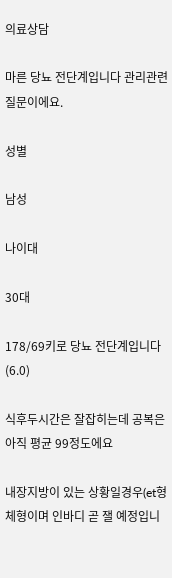의료상담

마른 당뇨 전단계입니다 관리관련 질문이에요.

성별

남성

나이대

30대

178/69키로 당뇨 전단계입니다 (6.0)

식후두시간은 잘잡히는데 공복은 아직 평균 99정도에요

내장지방이 있는 상황일경우(et형 체형이며 인바디 곧 잴 예정입니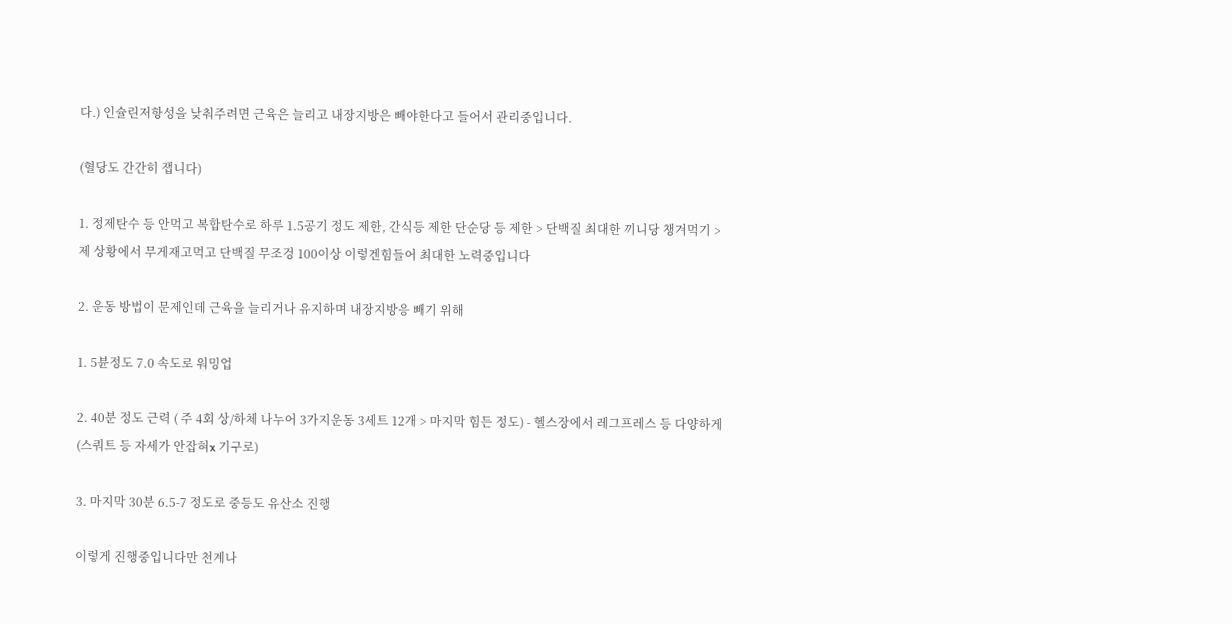다.) 인슐린저항성을 낮춰주려면 근육은 늘리고 내장지방은 빼야한다고 들어서 관리중입니다.

(혈당도 간간히 잽니다)

1. 정제탄수 등 안먹고 복합탄수로 하루 1.5공기 정도 제한, 간식등 제한 단순당 등 제한 > 단백질 최대한 끼니당 챙겨먹기 > 제 상황에서 무게재고먹고 단백질 무조겅 100이상 이렇겐힘들어 최대한 노력중입니다

2. 운동 방법이 문제인데 근육을 늘리거나 유지하며 내장지방응 빼기 위해

1. 5뷴정도 7.0 속도로 워밍업

2. 40분 정도 근력 ( 주 4회 상/하체 나누어 3가지운동 3세트 12개 > 마지막 힘든 정도) - 헬스장에서 레그프레스 등 다양하게 (스쿼트 등 자세가 안잡혀x 기구로)

3. 마지막 30분 6.5-7 정도로 중등도 유산소 진행

이렇게 진행중입니다만 천계나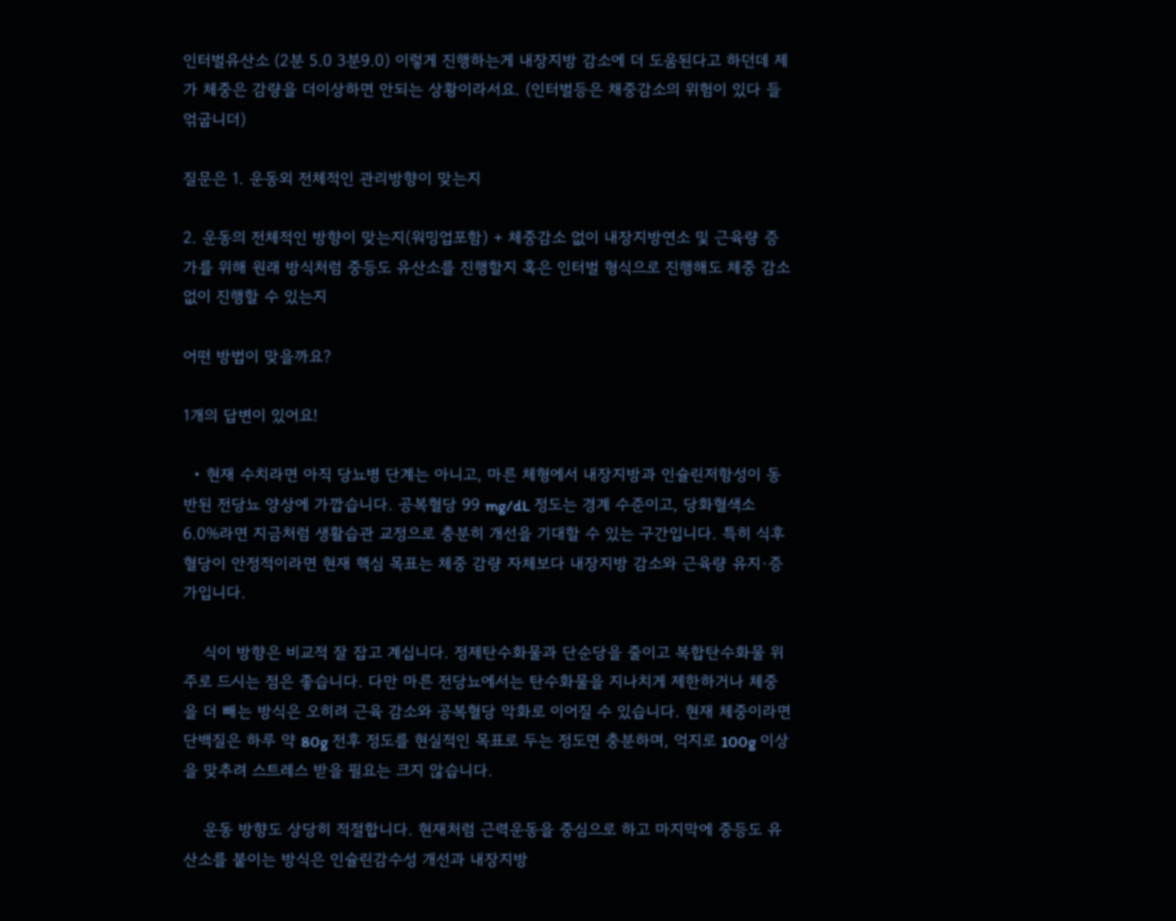인터벌유산소 (2분 5.0 3분9.0) 이렇게 진행하는게 내장지방 감소에 더 도움된다고 하던데 제가 체중은 감량을 더이상하면 안되는 상황이라서요. (인터벌등은 채중감소의 위험이 있다 들얶굽니더)

질문은 1. 운동외 전체적인 관리방향이 맞는지

2. 운동의 전체적인 방향이 맞는지(워밍업포함) + 체중감소 없이 내장지방연소 및 근육량 증가를 위해 원래 방식처럼 중등도 유산소를 진행할지 혹은 인터벌 형식으로 진행해도 체중 감소 없이 진행할 수 있는지

어떤 방법이 맞을까요?

1개의 답변이 있어요!

  • 현재 수치라면 아직 당뇨병 단계는 아니고, 마른 체형에서 내장지방과 인슐린저항성이 동반된 전당뇨 양상에 가깝습니다. 공복혈당 99 mg/dL 정도는 경계 수준이고, 당화혈색소 6.0%라면 지금처럼 생활습관 교정으로 충분히 개선을 기대할 수 있는 구간입니다. 특히 식후혈당이 안정적이라면 현재 핵심 목표는 체중 감량 자체보다 내장지방 감소와 근육량 유지·증가입니다.

    식이 방향은 비교적 잘 잡고 계십니다. 정제탄수화물과 단순당을 줄이고 복합탄수화물 위주로 드시는 점은 좋습니다. 다만 마른 전당뇨에서는 탄수화물을 지나치게 제한하거나 체중을 더 빼는 방식은 오히려 근육 감소와 공복혈당 악화로 이어질 수 있습니다. 현재 체중이라면 단백질은 하루 약 80g 전후 정도를 현실적인 목표로 두는 정도면 충분하며, 억지로 100g 이상을 맞추려 스트레스 받을 필요는 크지 않습니다.

    운동 방향도 상당히 적절합니다. 현재처럼 근력운동을 중심으로 하고 마지막에 중등도 유산소를 붙이는 방식은 인슐린감수성 개선과 내장지방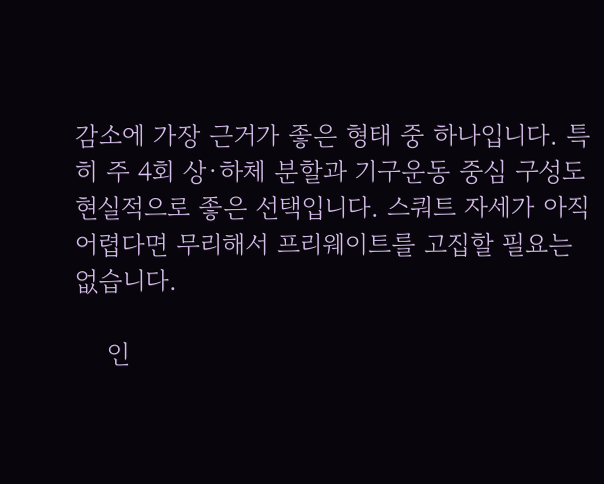감소에 가장 근거가 좋은 형태 중 하나입니다. 특히 주 4회 상·하체 분할과 기구운동 중심 구성도 현실적으로 좋은 선택입니다. 스쿼트 자세가 아직 어렵다면 무리해서 프리웨이트를 고집할 필요는 없습니다.

    인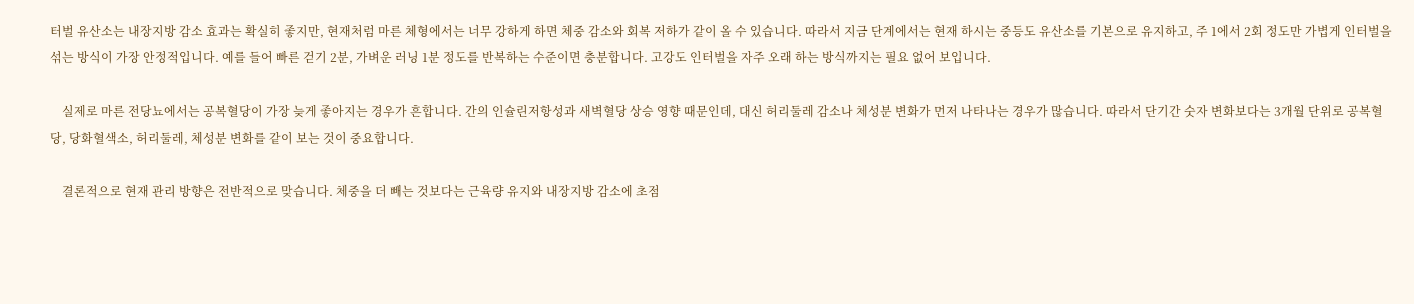터벌 유산소는 내장지방 감소 효과는 확실히 좋지만, 현재처럼 마른 체형에서는 너무 강하게 하면 체중 감소와 회복 저하가 같이 올 수 있습니다. 따라서 지금 단계에서는 현재 하시는 중등도 유산소를 기본으로 유지하고, 주 1에서 2회 정도만 가볍게 인터벌을 섞는 방식이 가장 안정적입니다. 예를 들어 빠른 걷기 2분, 가벼운 러닝 1분 정도를 반복하는 수준이면 충분합니다. 고강도 인터벌을 자주 오래 하는 방식까지는 필요 없어 보입니다.

    실제로 마른 전당뇨에서는 공복혈당이 가장 늦게 좋아지는 경우가 흔합니다. 간의 인슐린저항성과 새벽혈당 상승 영향 때문인데, 대신 허리둘레 감소나 체성분 변화가 먼저 나타나는 경우가 많습니다. 따라서 단기간 숫자 변화보다는 3개월 단위로 공복혈당, 당화혈색소, 허리둘레, 체성분 변화를 같이 보는 것이 중요합니다.

    결론적으로 현재 관리 방향은 전반적으로 맞습니다. 체중을 더 빼는 것보다는 근육량 유지와 내장지방 감소에 초점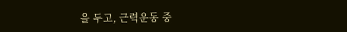을 두고, 근력운동 중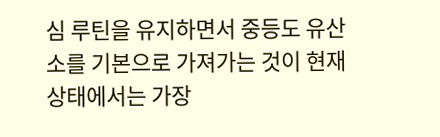심 루틴을 유지하면서 중등도 유산소를 기본으로 가져가는 것이 현재 상태에서는 가장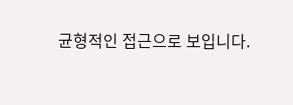균형적인 접근으로 보입니다.